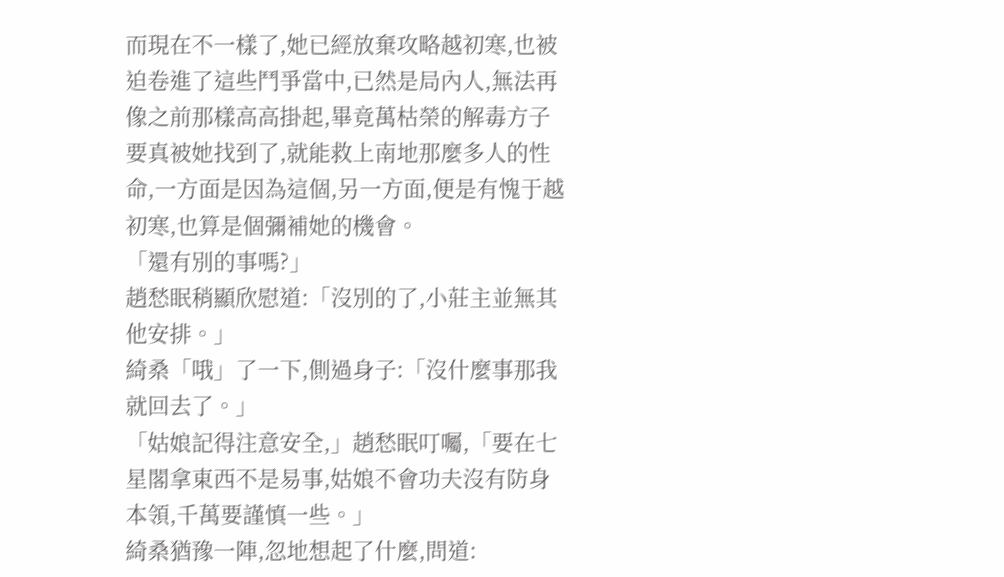而現在不一樣了,她已經放棄攻略越初寒,也被迫卷進了這些鬥爭當中,已然是局內人,無法再像之前那樣高高掛起,畢竟萬枯榮的解毒方子要真被她找到了,就能救上南地那麼多人的性命,一方面是因為這個,另一方面,便是有愧于越初寒,也算是個彌補她的機會。
「還有別的事嗎?」
趙愁眠稍顯欣慰道:「沒別的了,小莊主並無其他安排。」
綺桑「哦」了一下,側過身子:「沒什麼事那我就回去了。」
「姑娘記得注意安全,」趙愁眠叮囑,「要在七星閣拿東西不是易事,姑娘不會功夫沒有防身本領,千萬要謹慎一些。」
綺桑猶豫一陣,忽地想起了什麼,問道: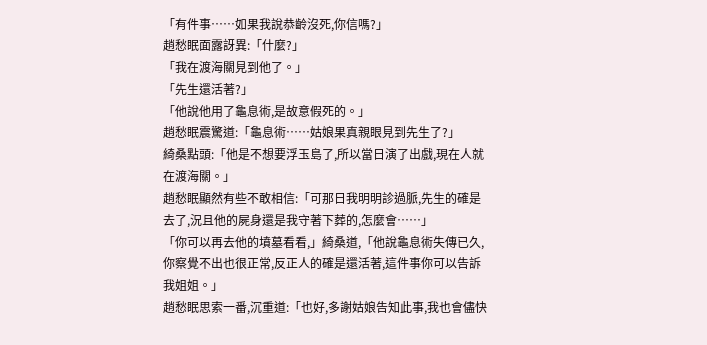「有件事……如果我說恭齡沒死,你信嗎?」
趙愁眠面露訝異:「什麼?」
「我在渡海關見到他了。」
「先生還活著?」
「他說他用了龜息術,是故意假死的。」
趙愁眠震驚道:「龜息術……姑娘果真親眼見到先生了?」
綺桑點頭:「他是不想要浮玉島了,所以當日演了出戲,現在人就在渡海關。」
趙愁眠顯然有些不敢相信:「可那日我明明診過脈,先生的確是去了,況且他的屍身還是我守著下葬的,怎麼會……」
「你可以再去他的墳墓看看,」綺桑道,「他說龜息術失傳已久,你察覺不出也很正常,反正人的確是還活著,這件事你可以告訴我姐姐。」
趙愁眠思索一番,沉重道:「也好,多謝姑娘告知此事,我也會儘快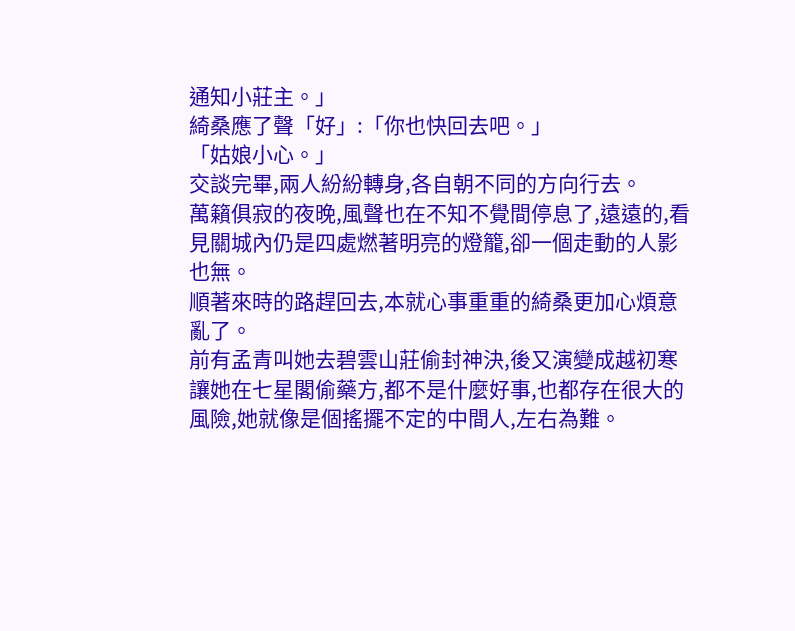通知小莊主。」
綺桑應了聲「好」:「你也快回去吧。」
「姑娘小心。」
交談完畢,兩人紛紛轉身,各自朝不同的方向行去。
萬籟俱寂的夜晚,風聲也在不知不覺間停息了,遠遠的,看見關城內仍是四處燃著明亮的燈籠,卻一個走動的人影也無。
順著來時的路趕回去,本就心事重重的綺桑更加心煩意亂了。
前有孟青叫她去碧雲山莊偷封神決,後又演變成越初寒讓她在七星閣偷藥方,都不是什麼好事,也都存在很大的風險,她就像是個搖擺不定的中間人,左右為難。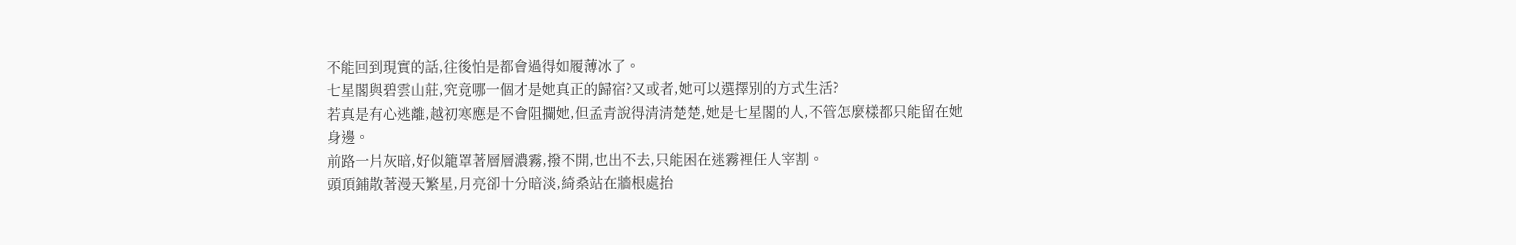不能回到現實的話,往後怕是都會過得如履薄冰了。
七星閣與碧雲山莊,究竟哪一個才是她真正的歸宿?又或者,她可以選擇別的方式生活?
若真是有心逃離,越初寒應是不會阻攔她,但孟青說得清清楚楚,她是七星閣的人,不管怎麼樣都只能留在她身邊。
前路一片灰暗,好似籠罩著層層濃霧,撥不開,也出不去,只能困在迷霧裡任人宰割。
頭頂鋪散著漫天繁星,月亮卻十分暗淡,綺桑站在牆根處抬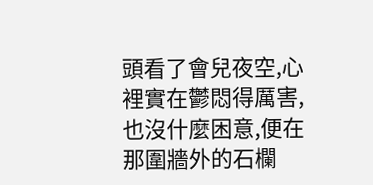頭看了會兒夜空,心裡實在鬱悶得厲害,也沒什麼困意,便在那圍牆外的石欄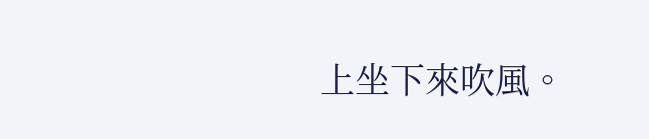上坐下來吹風。